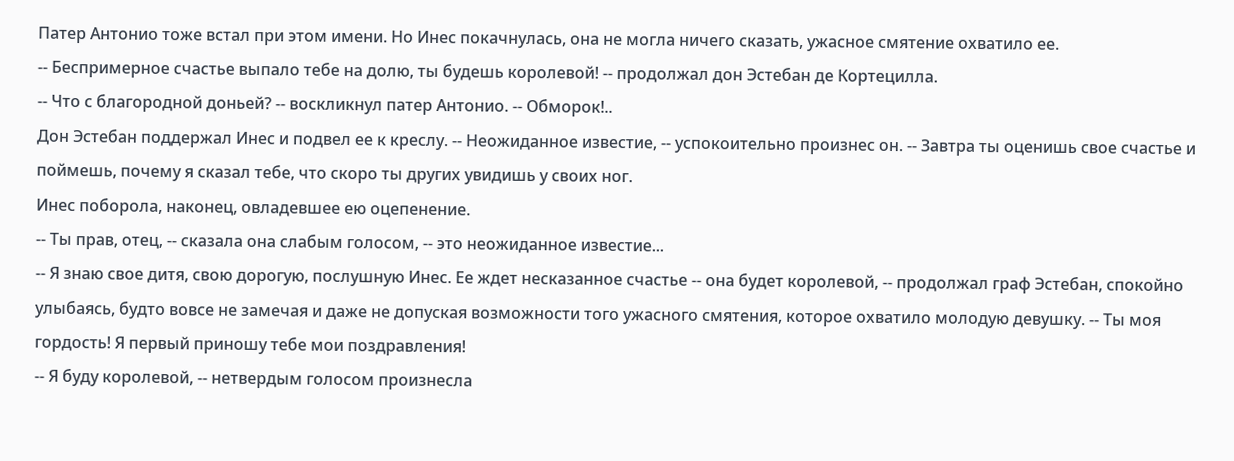Патер Антонио тоже встал при этом имени. Но Инес покачнулась, она не могла ничего сказать, ужасное смятение охватило ее.
-- Беспримерное счастье выпало тебе на долю, ты будешь королевой! -- продолжал дон Эстебан де Кортецилла.
-- Что с благородной доньей? -- воскликнул патер Антонио. -- Обморок!..
Дон Эстебан поддержал Инес и подвел ее к креслу. -- Неожиданное известие, -- успокоительно произнес он. -- Завтра ты оценишь свое счастье и поймешь, почему я сказал тебе, что скоро ты других увидишь у своих ног.
Инес поборола, наконец, овладевшее ею оцепенение.
-- Ты прав, отец, -- сказала она слабым голосом, -- это неожиданное известие...
-- Я знаю свое дитя, свою дорогую, послушную Инес. Ее ждет несказанное счастье -- она будет королевой, -- продолжал граф Эстебан, спокойно улыбаясь, будто вовсе не замечая и даже не допуская возможности того ужасного смятения, которое охватило молодую девушку. -- Ты моя гордость! Я первый приношу тебе мои поздравления!
-- Я буду королевой, -- нетвердым голосом произнесла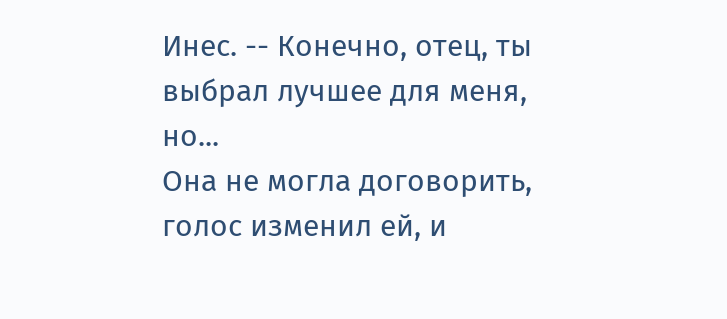Инес. -- Конечно, отец, ты выбрал лучшее для меня, но...
Она не могла договорить, голос изменил ей, и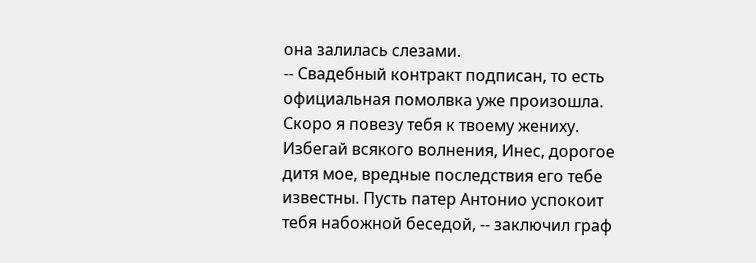она залилась слезами.
-- Свадебный контракт подписан, то есть официальная помолвка уже произошла. Скоро я повезу тебя к твоему жениху. Избегай всякого волнения, Инес, дорогое дитя мое, вредные последствия его тебе известны. Пусть патер Антонио успокоит тебя набожной беседой, -- заключил граф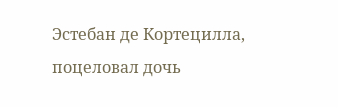Эстебан де Кортецилла, поцеловал дочь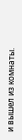и вышел из комнаты.